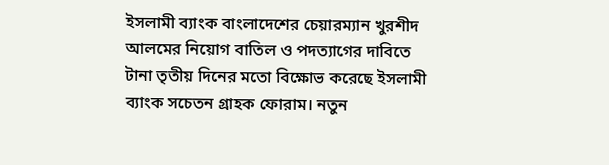ইসলামী ব্যাংক বাংলাদেশের চেয়ারম্যান খুরশীদ আলমের নিয়োগ বাতিল ও পদত্যাগের দাবিতে টানা তৃতীয় দিনের মতো বিক্ষোভ করেছে ইসলামী ব্যাংক সচেতন গ্রাহক ফোরাম। নতুন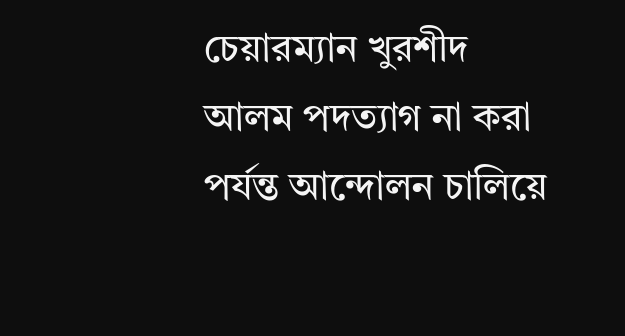চেয়ারম্যান খুরশীদ আলম পদত্যাগ না করা পর্যন্ত আন্দোলন চালিয়ে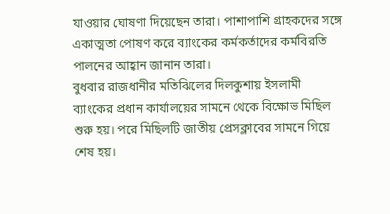যাওয়ার ঘোষণা দিয়েছেন তারা। পাশাপাশি গ্রাহকদের সঙ্গে একাত্মতা পোষণ করে ব্যাংকের কর্মকর্তাদের কর্মবিরতি পালনের আহ্বান জানান তারা।
বুধবার রাজধানীর মতিঝিলের দিলকুশায় ইসলামী ব্যাংকের প্রধান কার্যালয়ের সামনে থেকে বিক্ষোভ মিছিল শুরু হয়। পরে মিছিলটি জাতীয় প্রেসক্লাবের সামনে গিয়ে শেষ হয়।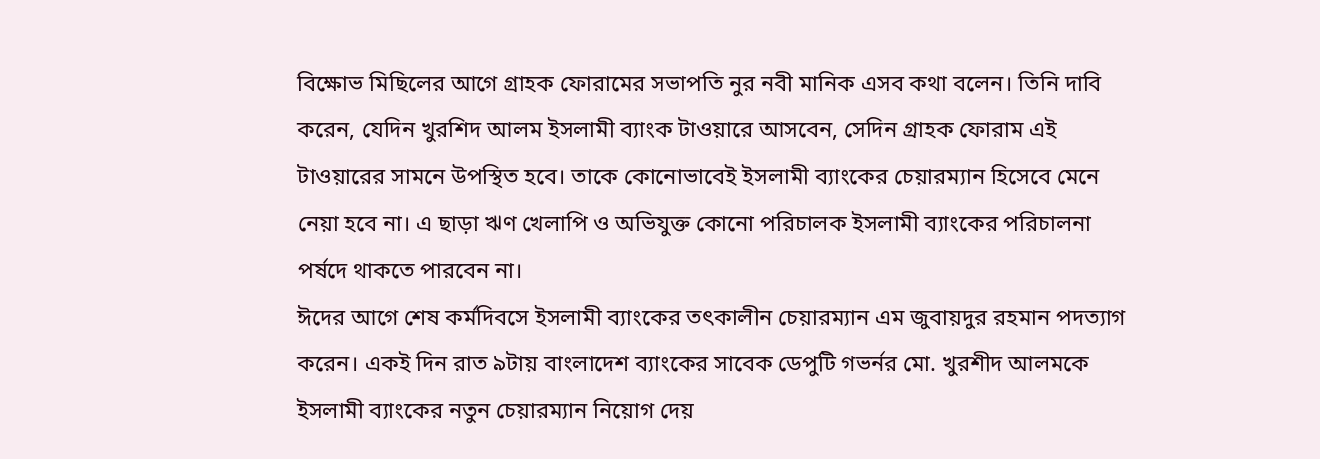বিক্ষোভ মিছিলের আগে গ্রাহক ফোরামের সভাপতি নুর নবী মানিক এসব কথা বলেন। তিনি দাবি করেন, যেদিন খুরশিদ আলম ইসলামী ব্যাংক টাওয়ারে আসবেন, সেদিন গ্রাহক ফোরাম এই টাওয়ারের সামনে উপস্থিত হবে। তাকে কোনোভাবেই ইসলামী ব্যাংকের চেয়ারম্যান হিসেবে মেনে নেয়া হবে না। এ ছাড়া ঋণ খেলাপি ও অভিযুক্ত কোনো পরিচালক ইসলামী ব্যাংকের পরিচালনা পর্ষদে থাকতে পারবেন না।
ঈদের আগে শেষ কর্মদিবসে ইসলামী ব্যাংকের তৎকালীন চেয়ারম্যান এম জুবায়দুর রহমান পদত্যাগ করেন। একই দিন রাত ৯টায় বাংলাদেশ ব্যাংকের সাবেক ডেপুটি গভর্নর মো. খুরশীদ আলমকে ইসলামী ব্যাংকের নতুন চেয়ারম্যান নিয়োগ দেয়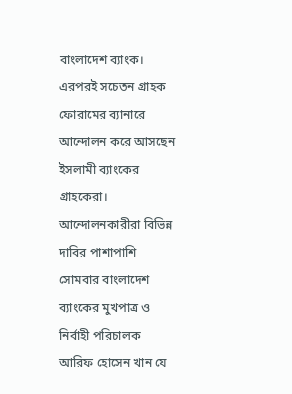বাংলাদেশ ব্যাংক। এরপরই সচেতন গ্রাহক ফোরামের ব্যানারে আন্দোলন করে আসছেন ইসলামী ব্যাংকের গ্রাহকেরা।
আন্দোলনকারীরা বিভিন্ন দাবির পাশাপাশি সোমবার বাংলাদেশ ব্যাংকের মুখপাত্র ও নির্বাহী পরিচালক আরিফ হোসেন খান যে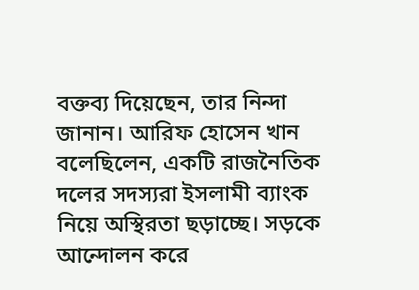বক্তব্য দিয়েছেন, তার নিন্দা জানান। আরিফ হোসেন খান বলেছিলেন, একটি রাজনৈতিক দলের সদস্যরা ইসলামী ব্যাংক নিয়ে অস্থিরতা ছড়াচ্ছে। সড়কে আন্দোলন করে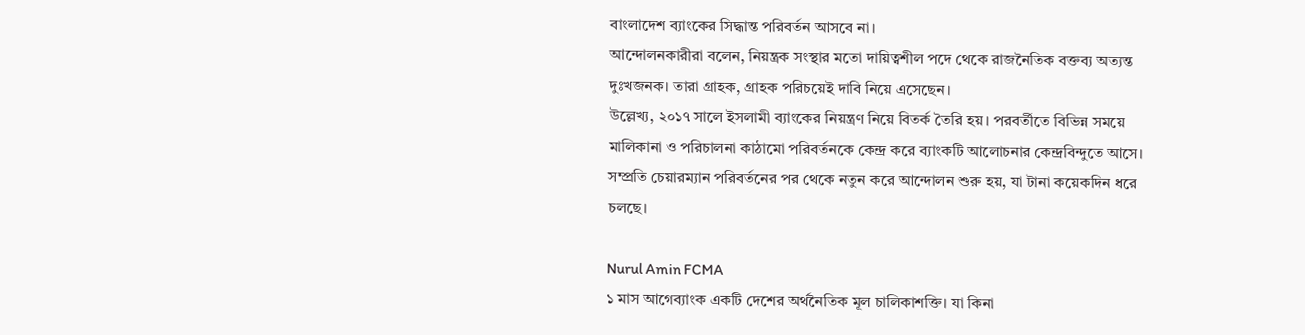বাংলাদেশ ব্যাংকের সিদ্ধান্ত পরিবর্তন আসবে না।
আন্দোলনকারীরা বলেন, নিয়ন্ত্রক সংস্থার মতো দায়িত্বশীল পদে থেকে রাজনৈতিক বক্তব্য অত্যন্ত দুঃখজনক। তারা গ্রাহক, গ্রাহক পরিচয়েই দাবি নিয়ে এসেছেন।
উল্লেখ্য, ২০১৭ সালে ইসলামী ব্যাংকের নিয়ন্ত্রণ নিয়ে বিতর্ক তৈরি হয়। পরবর্তীতে বিভিন্ন সময়ে মালিকানা ও পরিচালনা কাঠামো পরিবর্তনকে কেন্দ্র করে ব্যাংকটি আলোচনার কেন্দ্রবিন্দুতে আসে। সম্প্রতি চেয়ারম্যান পরিবর্তনের পর থেকে নতুন করে আন্দোলন শুরু হয়, যা টানা কয়েকদিন ধরে চলছে।

Nurul Amin FCMA
১ মাস আগেব্যাংক একটি দেশের অর্থনৈতিক মূল চালিকাশক্তি। যা কিনা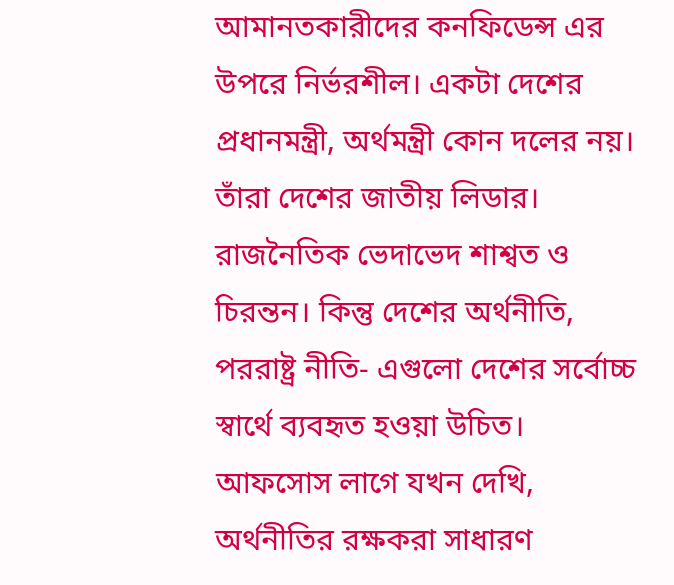আমানতকারীদের কনফিডেন্স এর উপরে নির্ভরশীল। একটা দেশের প্রধানমন্ত্রী, অর্থমন্ত্রী কোন দলের নয়। তাঁরা দেশের জাতীয় লিডার। রাজনৈতিক ভেদাভেদ শাশ্বত ও চিরন্তন। কিন্তু দেশের অর্থনীতি, পররাষ্ট্র নীতি- এগুলো দেশের সর্বোচ্চ স্বার্থে ব্যবহৃত হওয়া উচিত। আফসোস লাগে যখন দেখি, অর্থনীতির রক্ষকরা সাধারণ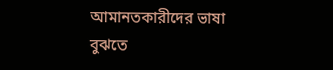আমানতকারীদের ভাষা বুঝতে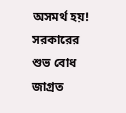অসমর্থ হয়! সরকারের শুভ বোধ জাগ্রত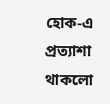হোক-এ প্রত্যাশা থাকলো